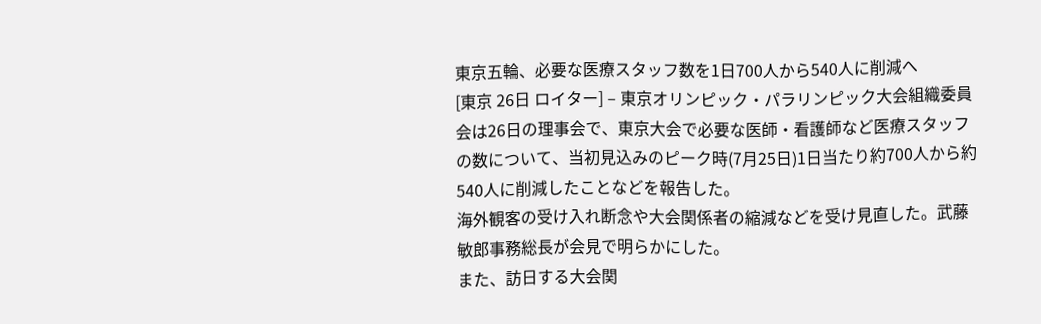東京五輪、必要な医療スタッフ数を1日700人から540人に削減へ
[東京 26日 ロイター] – 東京オリンピック・パラリンピック大会組織委員会は26日の理事会で、東京大会で必要な医師・看護師など医療スタッフの数について、当初見込みのピーク時(7月25日)1日当たり約700人から約540人に削減したことなどを報告した。
海外観客の受け入れ断念や大会関係者の縮減などを受け見直した。武藤敏郎事務総長が会見で明らかにした。
また、訪日する大会関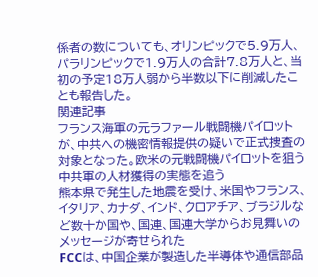係者の数についても、オリンピックで5.9万人、パラリンピックで1.9万人の合計7.8万人と、当初の予定18万人弱から半数以下に削減したことも報告した。
関連記事
フランス海軍の元ラファール戦闘機パイロットが、中共への機密情報提供の疑いで正式捜査の対象となった。欧米の元戦闘機パイロットを狙う中共軍の人材獲得の実態を追う
熊本県で発生した地震を受け、米国やフランス、イタリア、カナダ、インド、クロアチア、ブラジルなど数十か国や、国連、国連大学からお見舞いのメッセージが寄せられた
FCCは、中国企業が製造した半導体や通信部品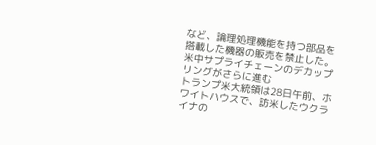など、論理処理機能を持つ部品を搭載した機器の販売を禁止した。米中サプライチェーンのデカップリングがさらに進む
トランプ米大統領は28日午前、ホワイトハウスで、訪米したウクライナの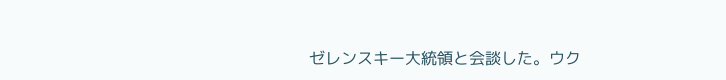ゼレンスキー大統領と会談した。ウク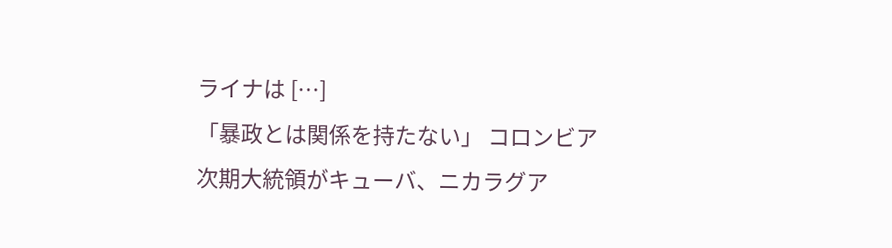ライナは […]
「暴政とは関係を持たない」 コロンビア次期大統領がキューバ、ニカラグア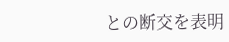との断交を表明